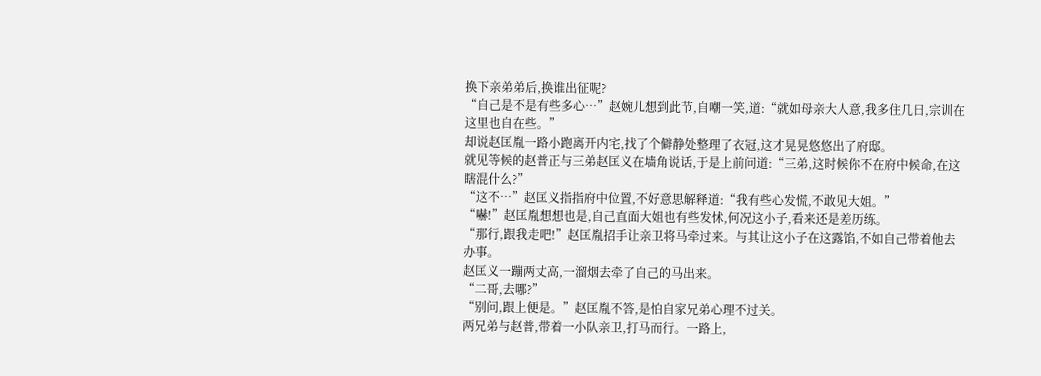换下亲弟弟后,换谁出征呢?
“自己是不是有些多心…”赵婉儿想到此节,自嘲一笑,道:“就如母亲大人意,我多住几日,宗训在这里也自在些。”
却说赵匡胤一路小跑离开内宅,找了个僻静处整理了衣冠,这才晃晃悠悠出了府邸。
就见等候的赵普正与三弟赵匡义在墙角说话,于是上前问道:“三弟,这时候你不在府中候命,在这瞎混什么?”
“这不…”赵匡义指指府中位置,不好意思解释道:“我有些心发慌,不敢见大姐。”
“嚇!”赵匡胤想想也是,自己直面大姐也有些发怵,何况这小子,看来还是差历练。
“那行,跟我走吧!”赵匡胤招手让亲卫将马牵过来。与其让这小子在这露馅,不如自己带着他去办事。
赵匡义一蹦两丈高,一溜烟去牵了自己的马出来。
“二哥,去哪?”
“别问,跟上便是。”赵匡胤不答,是怕自家兄弟心理不过关。
两兄弟与赵普,带着一小队亲卫,打马而行。一路上,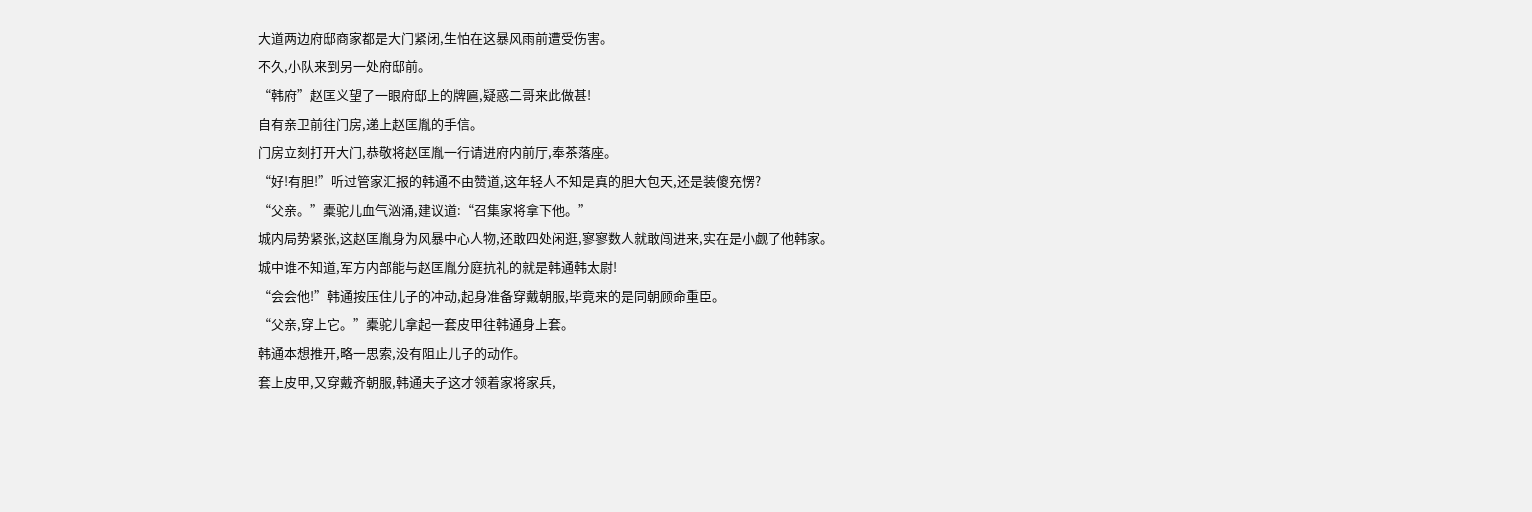大道两边府邸商家都是大门紧闭,生怕在这暴风雨前遭受伤害。
不久,小队来到另一处府邸前。
“韩府”赵匡义望了一眼府邸上的牌匾,疑惑二哥来此做甚!
自有亲卫前往门房,递上赵匡胤的手信。
门房立刻打开大门,恭敬将赵匡胤一行请进府内前厅,奉茶落座。
“好!有胆!”听过管家汇报的韩通不由赞道,这年轻人不知是真的胆大包天,还是装傻充愣?
“父亲。”橐驼儿血气汹涌,建议道:“召集家将拿下他。”
城内局势紧张,这赵匡胤身为风暴中心人物,还敢四处闲逛,寥寥数人就敢闯进来,实在是小觑了他韩家。
城中谁不知道,军方内部能与赵匡胤分庭抗礼的就是韩通韩太尉!
“会会他!”韩通按压住儿子的冲动,起身准备穿戴朝服,毕竟来的是同朝顾命重臣。
“父亲,穿上它。”橐驼儿拿起一套皮甲往韩通身上套。
韩通本想推开,略一思索,没有阻止儿子的动作。
套上皮甲,又穿戴齐朝服,韩通夫子这才领着家将家兵,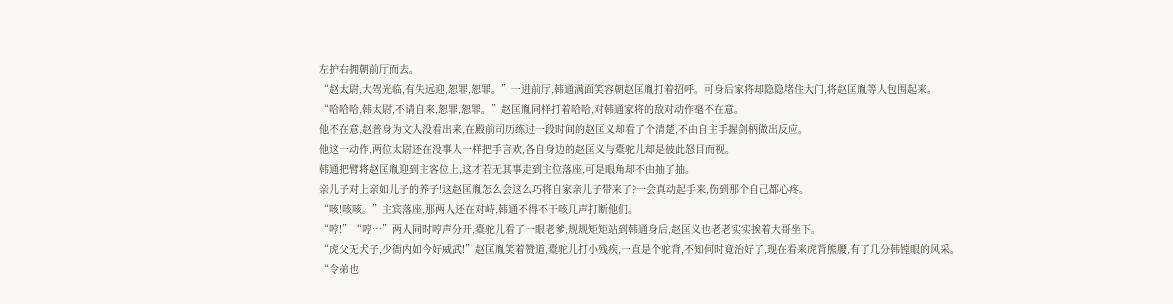左护右拥朝前厅而去。
“赵太尉,大驾光临,有失远迎,恕罪,恕罪。”一进前厅,韩通满面笑容朝赵匡胤打着招呼。可身后家将却隐隐堵住大门,将赵匡胤等人包围起来。
“哈哈哈,韩太尉,不请自来,恕罪,恕罪。”赵匡胤同样打着哈哈,对韩通家将的敌对动作毫不在意。
他不在意,赵普身为文人没看出来,在殿前司历练过一段时间的赵匡义却看了个清楚,不由自主手握剑柄做出反应。
他这一动作,两位太尉还在没事人一样把手言欢,各自身边的赵匡义与橐驼儿却是彼此怒目而视。
韩通把臂将赵匡胤迎到主客位上,这才若无其事走到主位落座,可是眼角却不由抽了抽。
亲儿子对上亲如儿子的养子!这赵匡胤怎么会这么巧将自家亲儿子带来了?一会真动起手来,伤到那个自己都心疼。
“咳!咳咳。”主宾落座,那两人还在对峙,韩通不得不干咳几声打断他们。
“哼!”“哼…”两人同时哼声分开,橐驼儿看了一眼老爹,规规矩矩站到韩通身后,赵匡义也老老实实挨着大哥坐下。
“虎父无犬子,少衙内如今好威武!”赵匡胤笑着赞道,橐驼儿打小残疾,一直是个驼背,不知何时竟治好了,现在看来虎背熊腰,有了几分韩镗眼的风采。
“令弟也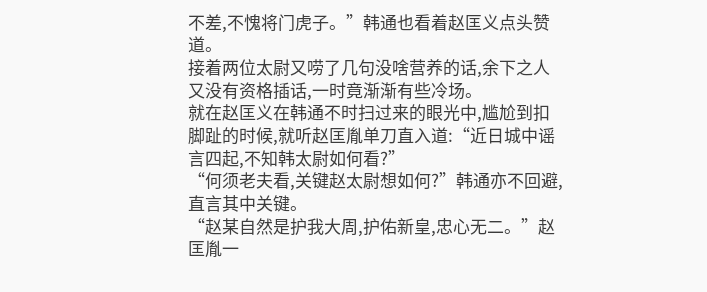不差,不愧将门虎子。”韩通也看着赵匡义点头赞道。
接着两位太尉又唠了几句没啥营养的话,余下之人又没有资格插话,一时竟渐渐有些冷场。
就在赵匡义在韩通不时扫过来的眼光中,尴尬到扣脚趾的时候,就听赵匡胤单刀直入道:“近日城中谣言四起,不知韩太尉如何看?”
“何须老夫看,关键赵太尉想如何?”韩通亦不回避,直言其中关键。
“赵某自然是护我大周,护佑新皇,忠心无二。”赵匡胤一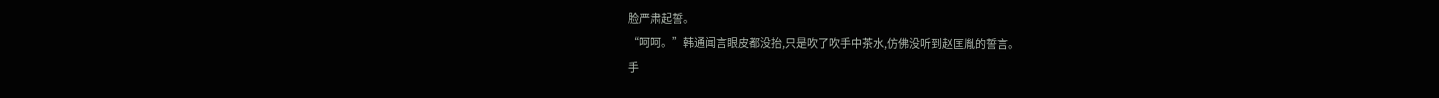脸严肃起誓。
“呵呵。”韩通闻言眼皮都没抬,只是吹了吹手中茶水,仿佛没听到赵匡胤的誓言。
手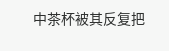中茶杯被其反复把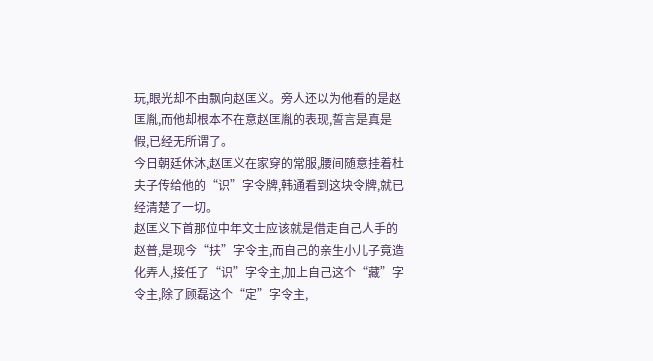玩,眼光却不由飘向赵匡义。旁人还以为他看的是赵匡胤,而他却根本不在意赵匡胤的表现,誓言是真是假,已经无所谓了。
今日朝廷休沐,赵匡义在家穿的常服,腰间随意挂着杜夫子传给他的“识”字令牌,韩通看到这块令牌,就已经清楚了一切。
赵匡义下首那位中年文士应该就是借走自己人手的赵普,是现今“扶”字令主,而自己的亲生小儿子竟造化弄人,接任了“识”字令主,加上自己这个“藏”字令主,除了顾磊这个“定”字令主,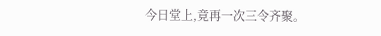今日堂上,竟再一次三令齐聚。